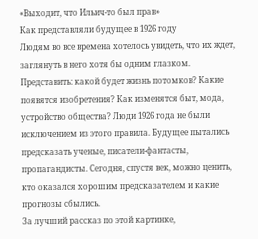«Выходит, что Ильич-то был прав»
Как представляли будущее в 1926 году
Людям во все времена хотелось увидеть, что их ждет, заглянуть в него хотя бы одним глазком. Представить: какой будет жизнь потомков? Какие появятся изобретения? Как изменятся быт, мода, устройство общества? Люди 1926 года не были исключением из этого правила. Будущее пытались предсказать ученые, писатели-фантасты, пропагандисты. Сегодня, спустя век, можно ценить, кто оказался хорошим предсказателем и какие прогнозы сбылись.
За лучший рассказ по этой картинке,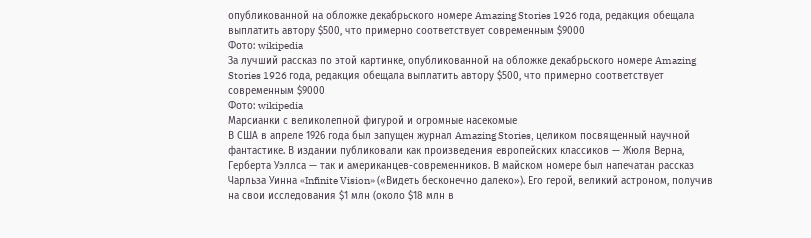опубликованной на обложке декабрьского номере Amazing Stories 1926 года, редакция обещала выплатить автору $500, что примерно соответствует современным $9000
Фото: wikipedia
За лучший рассказ по этой картинке, опубликованной на обложке декабрьского номере Amazing Stories 1926 года, редакция обещала выплатить автору $500, что примерно соответствует современным $9000
Фото: wikipedia
Марсианки с великолепной фигурой и огромные насекомые
В США в апреле 1926 года был запущен журнал Amazing Stories, целиком посвященный научной фантастике. В издании публиковали как произведения европейских классиков — Жюля Верна, Герберта Уэллса — так и американцев-современников. В майском номере был напечатан рассказ Чарльза Уинна «Infinite Vision» («Видеть бесконечно далеко»). Его герой, великий астроном, получив на свои исследования $1 млн (около $18 млн в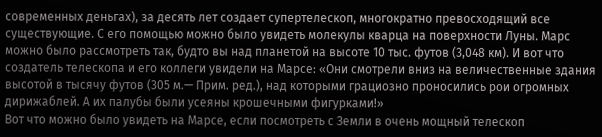современных деньгах), за десять лет создает супертелескоп, многократно превосходящий все существующие. С его помощью можно было увидеть молекулы кварца на поверхности Луны. Марс можно было рассмотреть так, будто вы над планетой на высоте 10 тыс. футов (3,048 км). И вот что создатель телескопа и его коллеги увидели на Марсе: «Они смотрели вниз на величественные здания высотой в тысячу футов (305 м.— Прим. ред.), над которыми грациозно проносились рои огромных дирижаблей. А их палубы были усеяны крошечными фигурками!»
Вот что можно было увидеть на Марсе, если посмотреть с Земли в очень мощный телескоп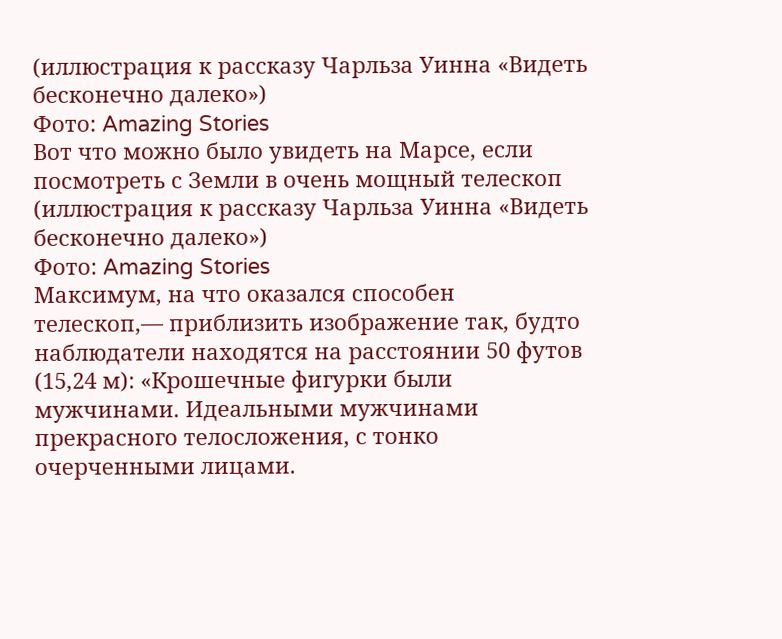(иллюстрация к рассказу Чарльза Уинна «Видеть бесконечно далеко»)
Фото: Amazing Stories
Вот что можно было увидеть на Марсе, если посмотреть с Земли в очень мощный телескоп (иллюстрация к рассказу Чарльза Уинна «Видеть бесконечно далеко»)
Фото: Amazing Stories
Максимум, на что оказался способен телескоп,— приблизить изображение так, будто наблюдатели находятся на расстоянии 50 футов (15,24 м): «Крошечные фигурки были мужчинами. Идеальными мужчинами прекрасного телосложения, с тонко очерченными лицами.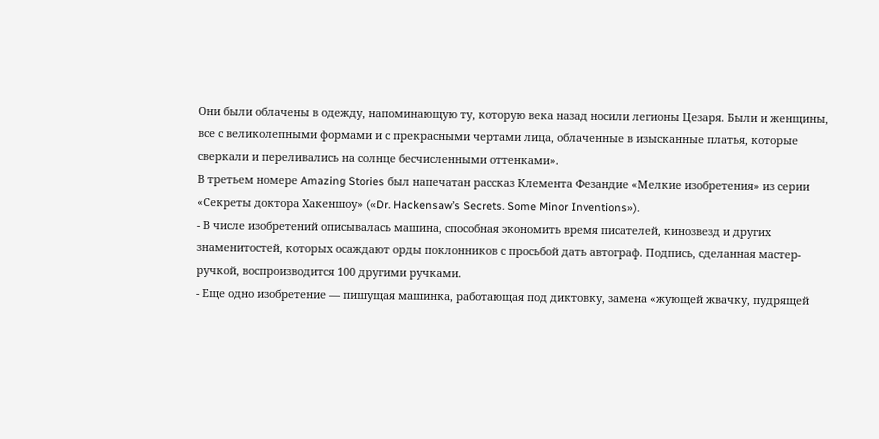Они были облачены в одежду, напоминающую ту, которую века назад носили легионы Цезаря. Были и женщины, все с великолепными формами и с прекрасными чертами лица, облаченные в изысканные платья, которые сверкали и переливались на солнце бесчисленными оттенками».
В третьем номере Amazing Stories был напечатан рассказ Клемента Фезандие «Мелкие изобретения» из серии «Секреты доктора Хакеншоу» («Dr. Hackensaw’s Secrets. Some Minor Inventions»).
- В числе изобретений описывалась машина, способная экономить время писателей, кинозвезд и других знаменитостей, которых осаждают орды поклонников с просьбой дать автограф. Подпись, сделанная мастер-ручкой, воспроизводится 100 другими ручками.
- Еще одно изобретение — пишущая машинка, работающая под диктовку, замена «жующей жвачку, пудрящей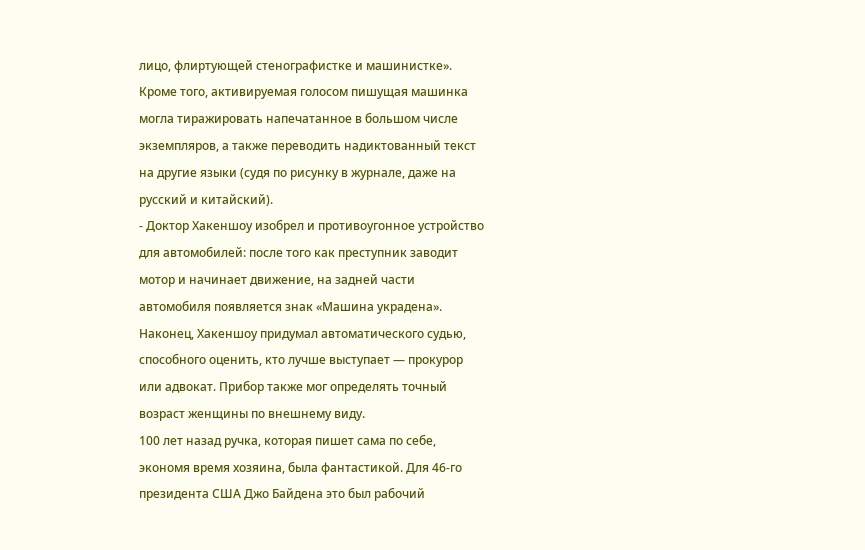лицо, флиртующей стенографистке и машинистке». Кроме того, активируемая голосом пишущая машинка могла тиражировать напечатанное в большом числе экземпляров, а также переводить надиктованный текст на другие языки (судя по рисунку в журнале, даже на русский и китайский).
- Доктор Хакеншоу изобрел и противоугонное устройство для автомобилей: после того как преступник заводит мотор и начинает движение, на задней части автомобиля появляется знак «Машина украдена». Наконец, Хакеншоу придумал автоматического судью, способного оценить, кто лучше выступает — прокурор или адвокат. Прибор также мог определять точный возраст женщины по внешнему виду.
100 лет назад ручка, которая пишет сама по себе, экономя время хозяина, была фантастикой. Для 46-го президента США Джо Байдена это был рабочий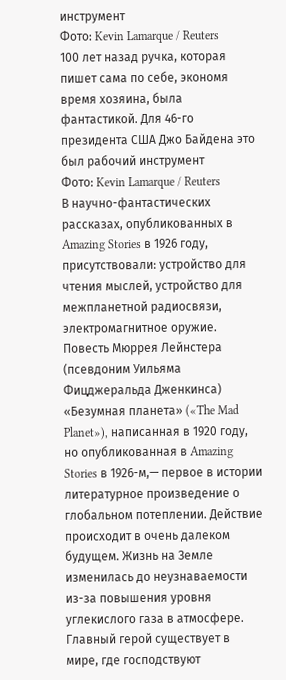инструмент
Фото: Kevin Lamarque / Reuters
100 лет назад ручка, которая пишет сама по себе, экономя время хозяина, была фантастикой. Для 46-го президента США Джо Байдена это был рабочий инструмент
Фото: Kevin Lamarque / Reuters
В научно-фантастических рассказах, опубликованных в Amazing Stories в 1926 году, присутствовали: устройство для чтения мыслей, устройство для межпланетной радиосвязи, электромагнитное оружие.
Повесть Мюррея Лейнстера (псевдоним Уильяма Фицджеральда Дженкинса) «Безумная планета» («The Mad Planet»), написанная в 1920 году, но опубликованная в Amazing Stories в 1926-м,— первое в истории литературное произведение о глобальном потеплении. Действие происходит в очень далеком будущем. Жизнь на Земле изменилась до неузнаваемости из-за повышения уровня углекислого газа в атмосфере. Главный герой существует в мире, где господствуют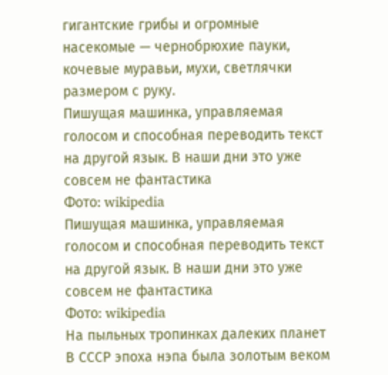гигантские грибы и огромные насекомые — чернобрюхие пауки, кочевые муравьи, мухи, светлячки размером с руку.
Пишущая машинка, управляемая голосом и способная переводить текст на другой язык. В наши дни это уже совсем не фантастика
Фото: wikipedia
Пишущая машинка, управляемая голосом и способная переводить текст на другой язык. В наши дни это уже совсем не фантастика
Фото: wikipedia
На пыльных тропинках далеких планет
В СССР эпоха нэпа была золотым веком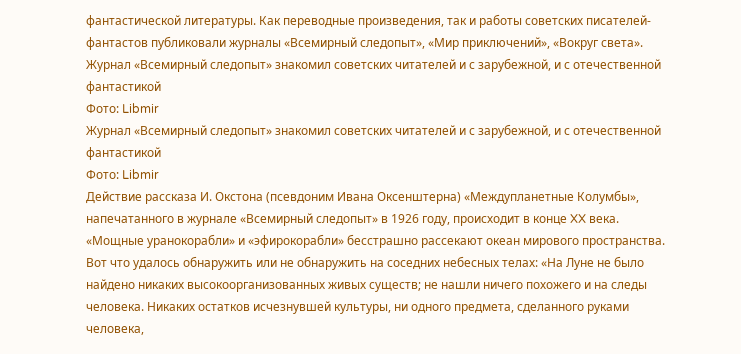фантастической литературы. Как переводные произведения, так и работы советских писателей-фантастов публиковали журналы «Всемирный следопыт», «Мир приключений», «Вокруг света».
Журнал «Всемирный следопыт» знакомил советских читателей и с зарубежной, и с отечественной фантастикой
Фото: Libmir
Журнал «Всемирный следопыт» знакомил советских читателей и с зарубежной, и с отечественной фантастикой
Фото: Libmir
Действие рассказа И. Окстона (псевдоним Ивана Оксенштерна) «Междупланетные Колумбы», напечатанного в журнале «Всемирный следопыт» в 1926 году, происходит в конце XX века. «Мощные уранокорабли» и «эфирокорабли» бесстрашно рассекают океан мирового пространства. Вот что удалось обнаружить или не обнаружить на соседних небесных телах: «На Луне не было найдено никаких высокоорганизованных живых существ; не нашли ничего похожего и на следы человека. Никаких остатков исчезнувшей культуры, ни одного предмета, сделанного руками человека,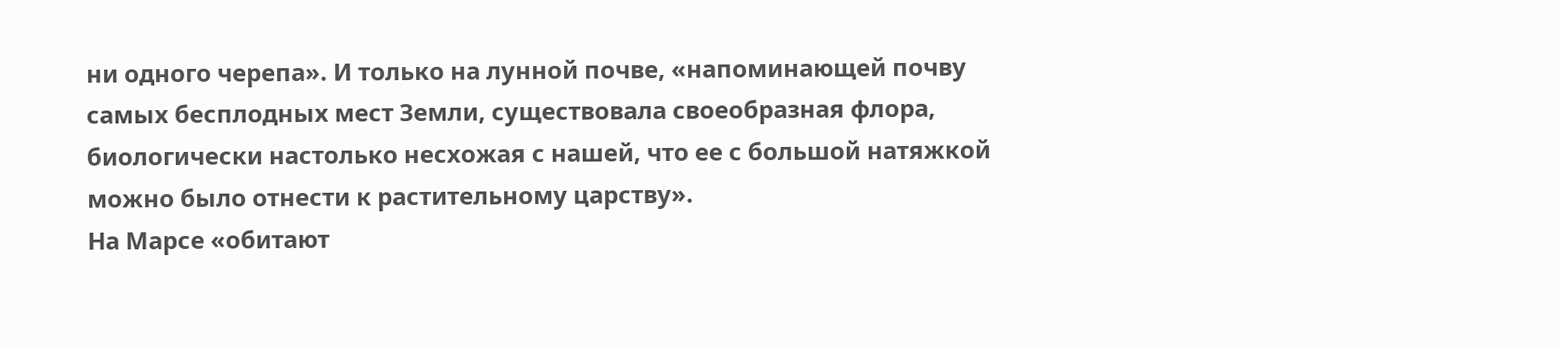ни одного черепа». И только на лунной почве, «напоминающей почву самых бесплодных мест Земли, существовала своеобразная флора, биологически настолько несхожая с нашей, что ее с большой натяжкой можно было отнести к растительному царству».
На Марсе «обитают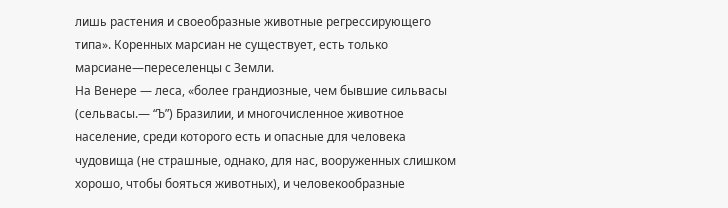лишь растения и своеобразные животные регрессирующего типа». Коренных марсиан не существует, есть только марсиане—переселенцы с Земли.
На Венере — леса, «более грандиозные, чем бывшие сильвасы (сельвасы.— “Ъ”) Бразилии, и многочисленное животное население, среди которого есть и опасные для человека чудовища (не страшные, однако, для нас, вооруженных слишком хорошо, чтобы бояться животных), и человекообразные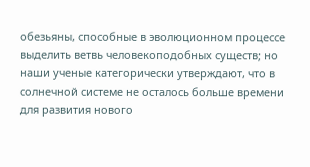обезьяны, способные в эволюционном процессе выделить ветвь человекоподобных существ; но наши ученые категорически утверждают, что в солнечной системе не осталось больше времени для развития нового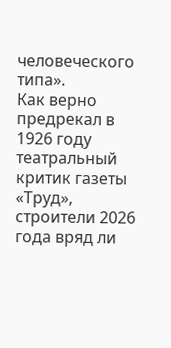человеческого типа».
Как верно предрекал в 1926 году театральный критик газеты «Труд», строители 2026 года вряд ли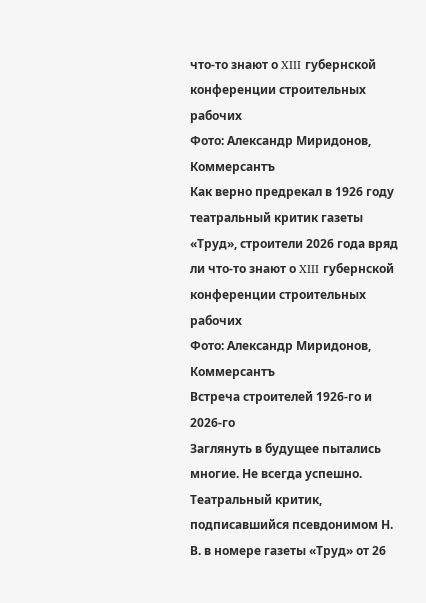что-то знают о XIII губернской конференции строительных рабочих
Фото: Александр Миридонов, Коммерсантъ
Как верно предрекал в 1926 году театральный критик газеты «Труд», строители 2026 года вряд ли что-то знают о XIII губернской конференции строительных рабочих
Фото: Александр Миридонов, Коммерсантъ
Встреча строителей 1926-го и 2026-го
Заглянуть в будущее пытались многие. Не всегда успешно.
Театральный критик, подписавшийся псевдонимом Н. В. в номере газеты «Труд» от 26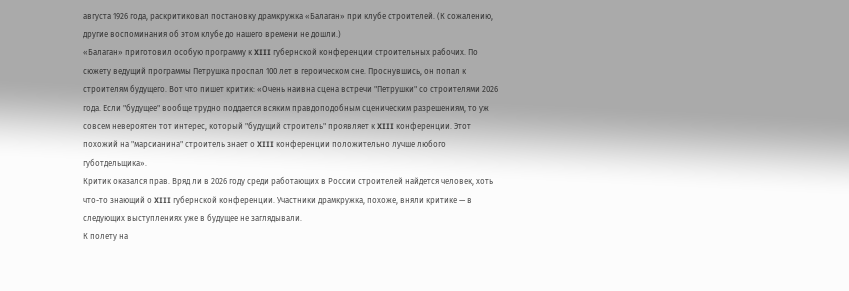августа 1926 года, раскритиковал постановку драмкружка «Балаган» при клубе строителей. (К сожалению, другие воспоминания об этом клубе до нашего времени не дошли.)
«Балаган» приготовил особую программу к XIII губернской конференции строительных рабочих. По сюжету ведущий программы Петрушка проспал 100 лет в героическом сне. Проснувшись, он попал к строителям будущего. Вот что пишет критик: «Очень наивна сцена встречи "Петрушки" со строителями 2026 года. Если "будущее" вообще трудно поддается всяким правдоподобным сценическим разрешениям, то уж совсем невероятен тот интерес, который "будущий строитель" проявляет к XIII конференции. Этот похожий на "марсианина" строитель знает о XIII конференции положительно лучше любого губотдельщика».
Критик оказался прав. Вряд ли в 2026 году среди работающих в России строителей найдется человек, хоть что-то знающий о XIII губернской конференции. Участники драмкружка, похоже, вняли критике — в следующих выступлениях уже в будущее не заглядывали.
К полету на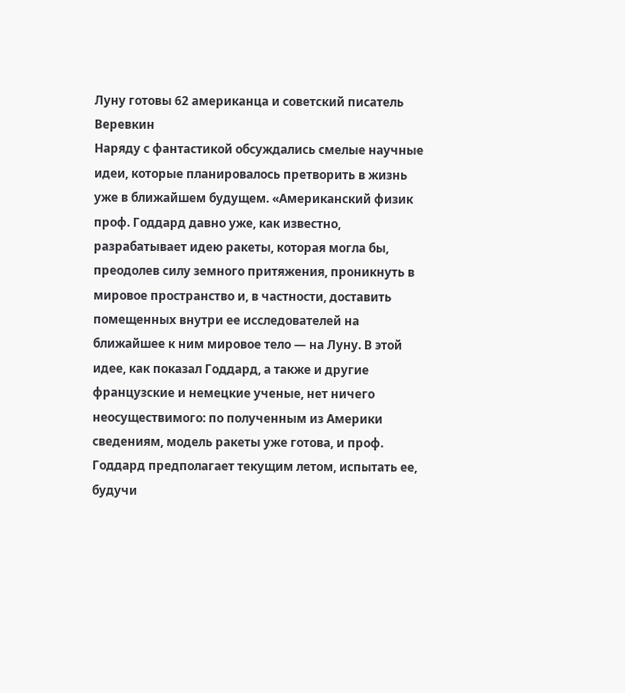Луну готовы 62 американца и советский писатель Веревкин
Наряду с фантастикой обсуждались смелые научные идеи, которые планировалось претворить в жизнь уже в ближайшем будущем. «Американский физик проф. Годдард давно уже, как известно, разрабатывает идею ракеты, которая могла бы, преодолев силу земного притяжения, проникнуть в мировое пространство и, в частности, доставить помещенных внутри ее исследователей на ближайшее к ним мировое тело — на Луну. В этой идее, как показал Годдард, а также и другие французские и немецкие ученые, нет ничего неосуществимого: по полученным из Америки сведениям, модель ракеты уже готова, и проф. Годдард предполагает текущим летом, испытать ее, будучи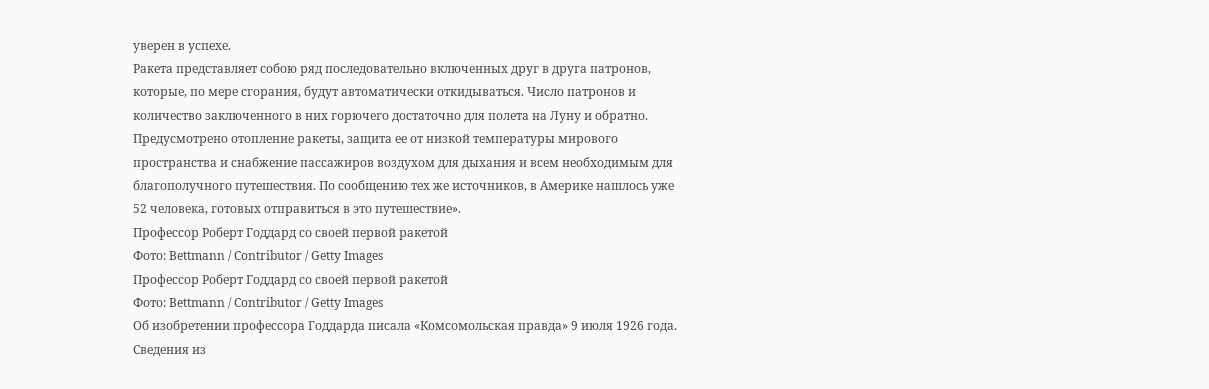уверен в успехе.
Ракета представляет собою ряд последовательно включенных друг в друга патронов, которые, по мере сгорания, будут автоматически откидываться. Число патронов и количество заключенного в них горючего достаточно для полета на Луну и обратно. Предусмотрено отопление ракеты, защита ее от низкой температуры мирового пространства и снабжение пассажиров воздухом для дыхания и всем необходимым для благополучного путешествия. По сообщению тех же источников, в Америке нашлось уже 52 человека, готовых отправиться в это путешествие».
Профессор Роберт Годдард со своей первой ракетой
Фото: Bettmann / Contributor / Getty Images
Профессор Роберт Годдард со своей первой ракетой
Фото: Bettmann / Contributor / Getty Images
Об изобретении профессора Годдарда писала «Комсомольская правда» 9 июля 1926 года. Сведения из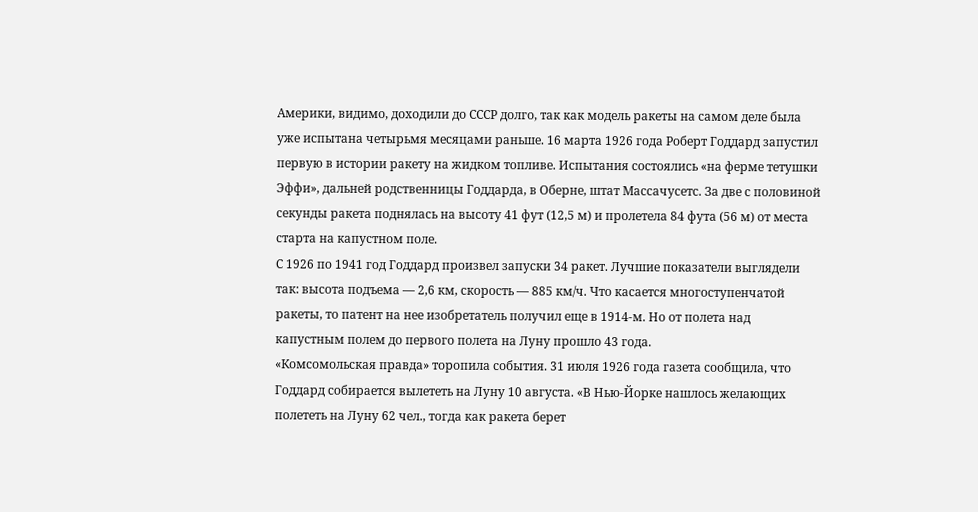Америки, видимо, доходили до СССР долго, так как модель ракеты на самом деле была уже испытана четырьмя месяцами раньше. 16 марта 1926 года Роберт Годдард запустил первую в истории ракету на жидком топливе. Испытания состоялись «на ферме тетушки Эффи», дальней родственницы Годдарда, в Оберне, штат Массачусетс. За две с половиной секунды ракета поднялась на высоту 41 фут (12,5 м) и пролетела 84 фута (56 м) от места старта на капустном поле.
С 1926 по 1941 год Годдард произвел запуски 34 ракет. Лучшие показатели выглядели так: высота подъема — 2,6 км, скорость — 885 км/ч. Что касается многоступенчатой ракеты, то патент на нее изобретатель получил еще в 1914-м. Но от полета над капустным полем до первого полета на Луну прошло 43 года.
«Комсомольская правда» торопила события. 31 июля 1926 года газета сообщила, что Годдард собирается вылететь на Луну 10 августа. «В Нью-Йорке нашлось желающих полететь на Луну 62 чел., тогда как ракета берет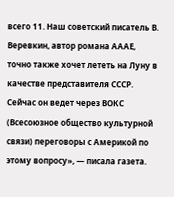всего 11. Наш советский писатель В. Веревкин, автор романа АААЕ, точно также хочет лететь на Луну в качестве представителя СССР. Сейчас он ведет через ВОКС (Всесоюзное общество культурной связи) переговоры с Америкой по этому вопросу», — писала газета.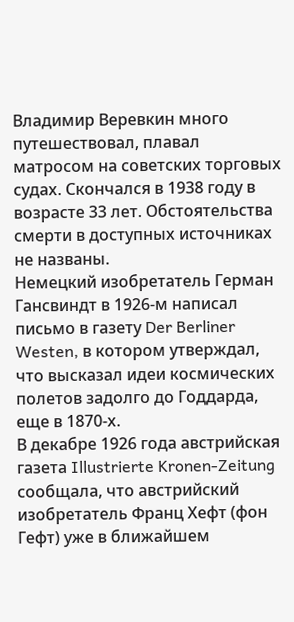Владимир Веревкин много путешествовал, плавал матросом на советских торговых судах. Скончался в 1938 году в возрасте 33 лет. Обстоятельства смерти в доступных источниках не названы.
Немецкий изобретатель Герман Гансвиндт в 1926-м написал письмо в газету Der Berliner Westen, в котором утверждал, что высказал идеи космических полетов задолго до Годдарда, еще в 1870-х.
В декабре 1926 года австрийская газета Illustrierte Kronen-Zeitung сообщала, что австрийский изобретатель Франц Хефт (фон Гефт) уже в ближайшем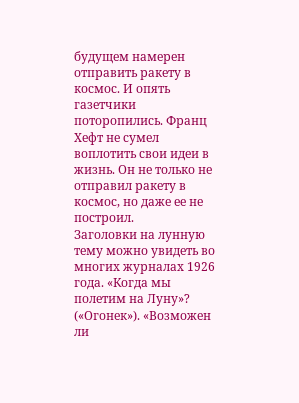будущем намерен отправить ракету в космос. И опять газетчики поторопились. Франц Хефт не сумел воплотить свои идеи в жизнь. Он не только не отправил ракету в космос, но даже ее не построил.
Заголовки на лунную тему можно увидеть во многих журналах 1926 года. «Когда мы полетим на Луну»? («Огонек»). «Возможен ли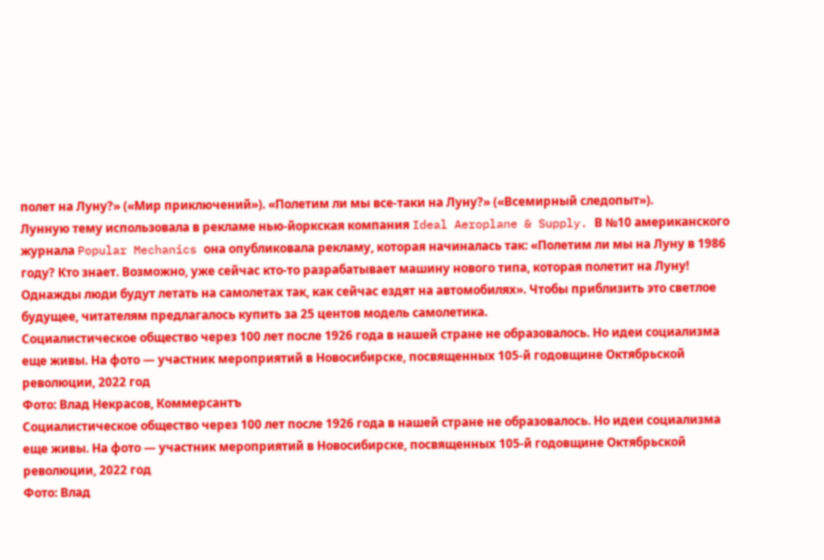полет на Луну?» («Мир приключений»). «Полетим ли мы все-таки на Луну?» («Всемирный следопыт»).
Лунную тему использовала в рекламе нью-йоркская компания Ideal Aeroplane & Supply. В №10 американского журнала Popular Mechanics она опубликовала рекламу, которая начиналась так: «Полетим ли мы на Луну в 1986 году? Кто знает. Возможно, уже сейчас кто-то разрабатывает машину нового типа, которая полетит на Луну! Однажды люди будут летать на самолетах так, как сейчас ездят на автомобилях». Чтобы приблизить это светлое будущее, читателям предлагалось купить за 25 центов модель самолетика.
Социалистическое общество через 100 лет после 1926 года в нашей стране не образовалось. Но идеи социализма еще живы. На фото — участник мероприятий в Новосибирске, посвященных 105-й годовщине Октябрьской революции, 2022 год
Фото: Влад Некрасов, Коммерсантъ
Социалистическое общество через 100 лет после 1926 года в нашей стране не образовалось. Но идеи социализма еще живы. На фото — участник мероприятий в Новосибирске, посвященных 105-й годовщине Октябрьской революции, 2022 год
Фото: Влад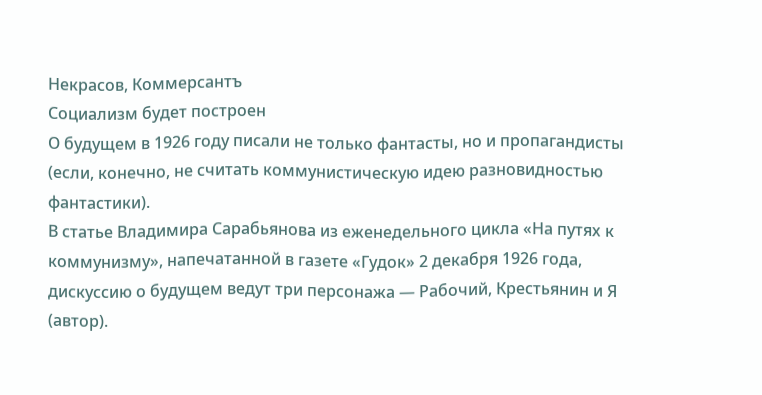Некрасов, Коммерсантъ
Социализм будет построен
О будущем в 1926 году писали не только фантасты, но и пропагандисты (если, конечно, не считать коммунистическую идею разновидностью фантастики).
В статье Владимира Сарабьянова из еженедельного цикла «На путях к коммунизму», напечатанной в газете «Гудок» 2 декабря 1926 года, дискуссию о будущем ведут три персонажа — Рабочий, Крестьянин и Я (автор).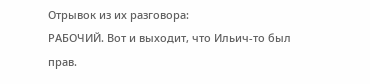Отрывок из их разговора:
РАБОЧИЙ. Вот и выходит, что Ильич-то был прав.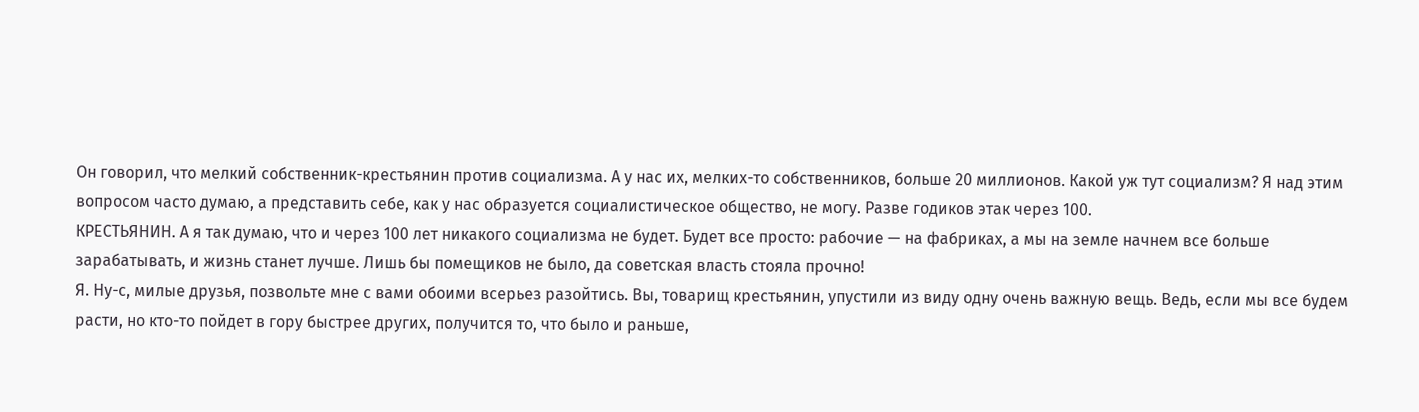Он говорил, что мелкий собственник-крестьянин против социализма. А у нас их, мелких-то собственников, больше 20 миллионов. Какой уж тут социализм? Я над этим вопросом часто думаю, а представить себе, как у нас образуется социалистическое общество, не могу. Разве годиков этак через 100.
КРЕСТЬЯНИН. А я так думаю, что и через 100 лет никакого социализма не будет. Будет все просто: рабочие — на фабриках, а мы на земле начнем все больше зарабатывать, и жизнь станет лучше. Лишь бы помещиков не было, да советская власть стояла прочно!
Я. Ну-с, милые друзья, позвольте мне с вами обоими всерьез разойтись. Вы, товарищ крестьянин, упустили из виду одну очень важную вещь. Ведь, если мы все будем расти, но кто-то пойдет в гору быстрее других, получится то, что было и раньше,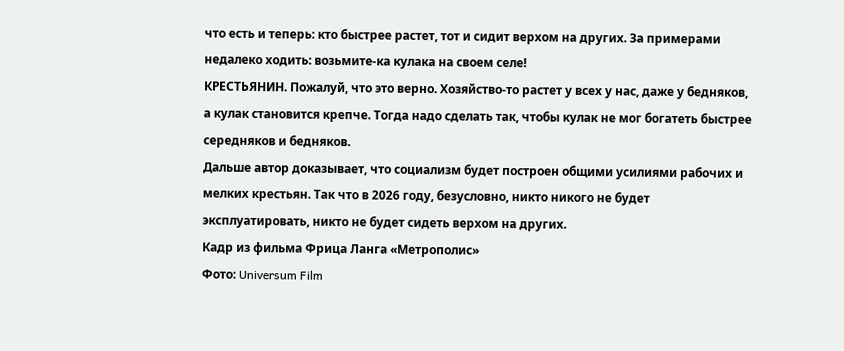что есть и теперь: кто быстрее растет, тот и сидит верхом на других. За примерами недалеко ходить: возьмите-ка кулака на своем селе!
КРЕСТЬЯНИН. Пожалуй, что это верно. Хозяйство-то растет у всех у нас, даже у бедняков, а кулак становится крепче. Тогда надо сделать так, чтобы кулак не мог богатеть быстрее середняков и бедняков.
Дальше автор доказывает, что социализм будет построен общими усилиями рабочих и мелких крестьян. Так что в 2026 году, безусловно, никто никого не будет эксплуатировать, никто не будет сидеть верхом на других.
Кадр из фильма Фрица Ланга «Метрополис»
Фото: Universum Film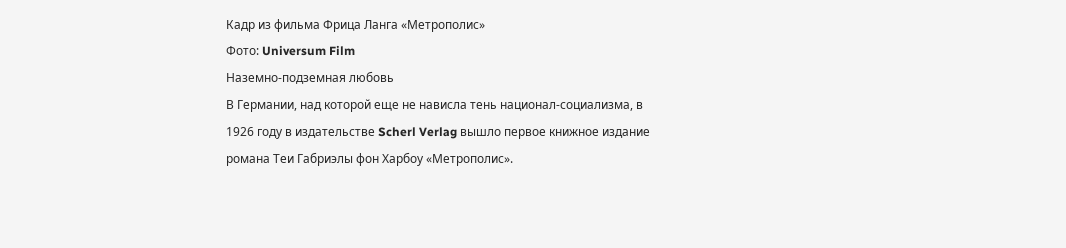Кадр из фильма Фрица Ланга «Метрополис»
Фото: Universum Film
Наземно-подземная любовь
В Германии, над которой еще не нависла тень национал-социализма, в 1926 году в издательстве Scherl Verlag вышло первое книжное издание романа Теи Габриэлы фон Харбоу «Метрополис».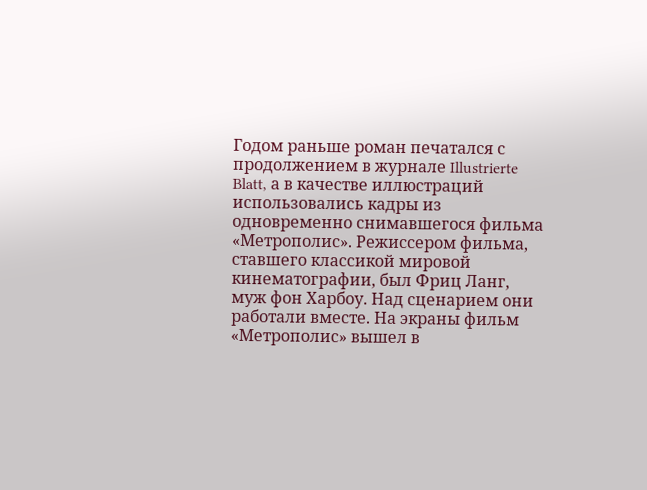Годом раньше роман печатался с продолжением в журнале Illustrierte Blatt, а в качестве иллюстраций использовались кадры из одновременно снимавшегося фильма «Метрополис». Режиссером фильма, ставшего классикой мировой кинематографии, был Фриц Ланг, муж фон Харбоу. Над сценарием они работали вместе. На экраны фильм «Метрополис» вышел в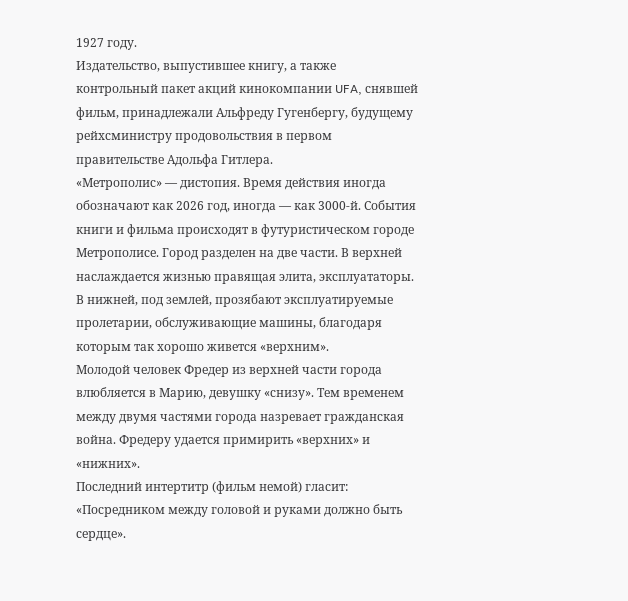1927 году.
Издательство, выпустившее книгу, а также контрольный пакет акций кинокомпании UFA, снявшей фильм, принадлежали Альфреду Гугенбергу, будущему рейхсминистру продовольствия в первом правительстве Адольфа Гитлера.
«Метрополис» — дистопия. Время действия иногда обозначают как 2026 год, иногда — как 3000-й. События книги и фильма происходят в футуристическом городе Метрополисе. Город разделен на две части. В верхней наслаждается жизнью правящая элита, эксплуататоры. В нижней, под землей, прозябают эксплуатируемые пролетарии, обслуживающие машины, благодаря которым так хорошо живется «верхним».
Молодой человек Фредер из верхней части города влюбляется в Марию, девушку «снизу». Тем временем между двумя частями города назревает гражданская война. Фредеру удается примирить «верхних» и «нижних».
Последний интертитр (фильм немой) гласит: «Посредником между головой и руками должно быть сердце».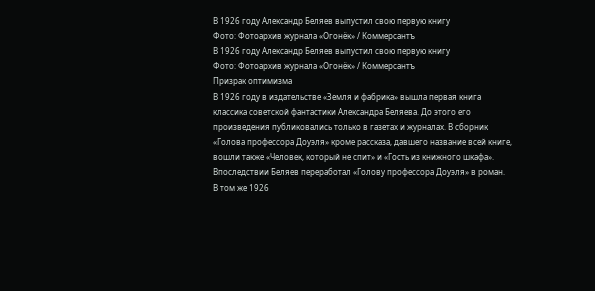В 1926 году Александр Беляев выпустил свою первую книгу
Фото: Фотоархив журнала «Огонёк» / Коммерсантъ
В 1926 году Александр Беляев выпустил свою первую книгу
Фото: Фотоархив журнала «Огонёк» / Коммерсантъ
Призрак оптимизма
В 1926 году в издательстве «Земля и фабрика» вышла первая книга классика советской фантастики Александра Беляева. До этого его произведения публиковались только в газетах и журналах. В сборник «Голова профессора Доуэля» кроме рассказа, давшего название всей книге, вошли также «Человек, который не спит» и «Гость из книжного шкафа». Впоследствии Беляев переработал «Голову профессора Доуэля» в роман.
В том же 1926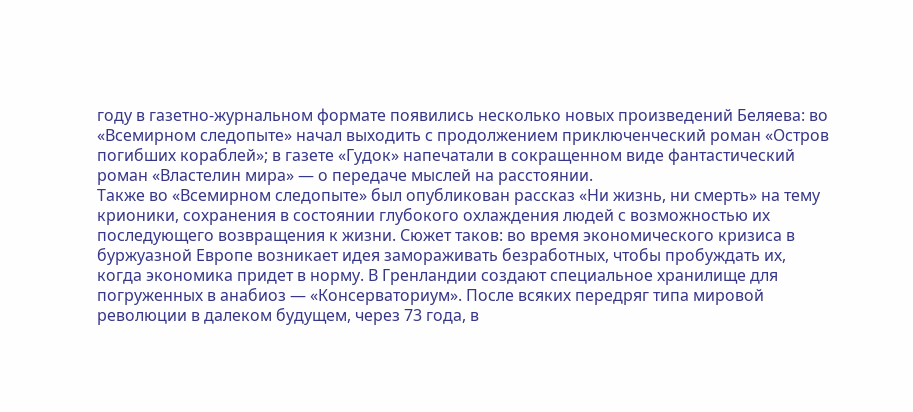году в газетно-журнальном формате появились несколько новых произведений Беляева: во «Всемирном следопыте» начал выходить с продолжением приключенческий роман «Остров погибших кораблей»; в газете «Гудок» напечатали в сокращенном виде фантастический роман «Властелин мира» — о передаче мыслей на расстоянии.
Также во «Всемирном следопыте» был опубликован рассказ «Ни жизнь, ни смерть» на тему крионики, сохранения в состоянии глубокого охлаждения людей с возможностью их последующего возвращения к жизни. Сюжет таков: во время экономического кризиса в буржуазной Европе возникает идея замораживать безработных, чтобы пробуждать их, когда экономика придет в норму. В Гренландии создают специальное хранилище для погруженных в анабиоз — «Консерваториум». После всяких передряг типа мировой революции в далеком будущем, через 73 года, в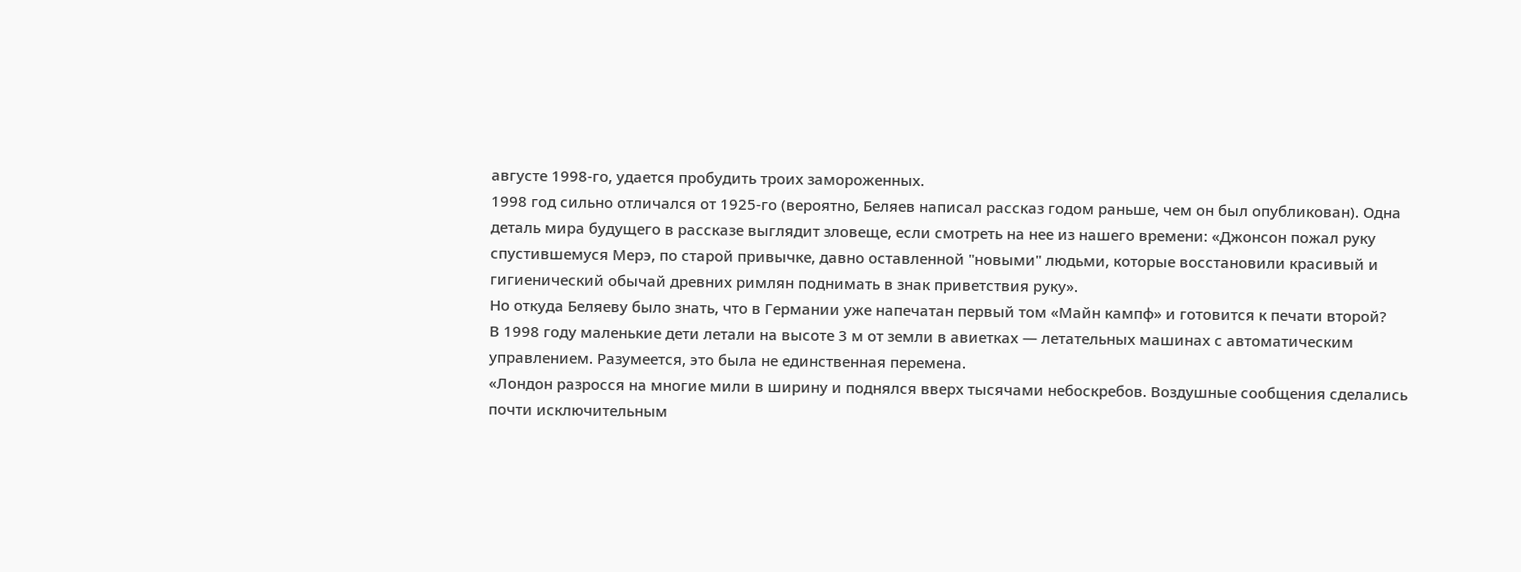августе 1998-го, удается пробудить троих замороженных.
1998 год сильно отличался от 1925-го (вероятно, Беляев написал рассказ годом раньше, чем он был опубликован). Одна деталь мира будущего в рассказе выглядит зловеще, если смотреть на нее из нашего времени: «Джонсон пожал руку спустившемуся Мерэ, по старой привычке, давно оставленной "новыми" людьми, которые восстановили красивый и гигиенический обычай древних римлян поднимать в знак приветствия руку».
Но откуда Беляеву было знать, что в Германии уже напечатан первый том «Майн кампф» и готовится к печати второй?
В 1998 году маленькие дети летали на высоте 3 м от земли в авиетках — летательных машинах с автоматическим управлением. Разумеется, это была не единственная перемена.
«Лондон разросся на многие мили в ширину и поднялся вверх тысячами небоскребов. Воздушные сообщения сделались почти исключительным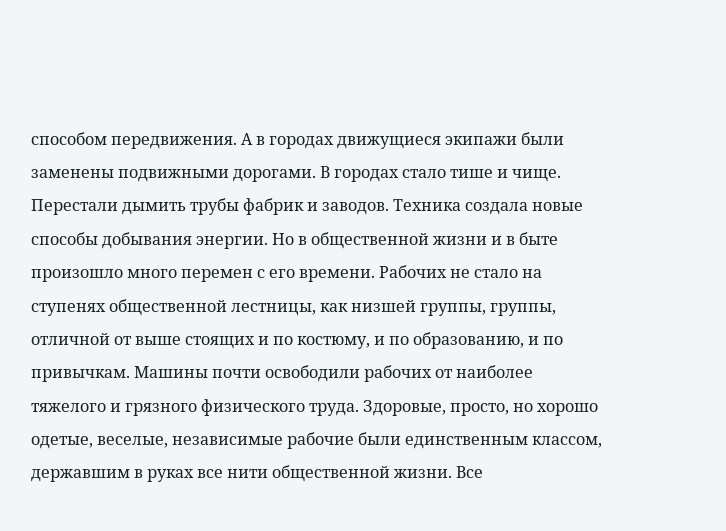способом передвижения. А в городах движущиеся экипажи были заменены подвижными дорогами. В городах стало тише и чище. Перестали дымить трубы фабрик и заводов. Техника создала новые способы добывания энергии. Но в общественной жизни и в быте произошло много перемен с его времени. Рабочих не стало на ступенях общественной лестницы, как низшей группы, группы, отличной от выше стоящих и по костюму, и по образованию, и по привычкам. Машины почти освободили рабочих от наиболее тяжелого и грязного физического труда. Здоровые, просто, но хорошо одетые, веселые, независимые рабочие были единственным классом, державшим в руках все нити общественной жизни. Все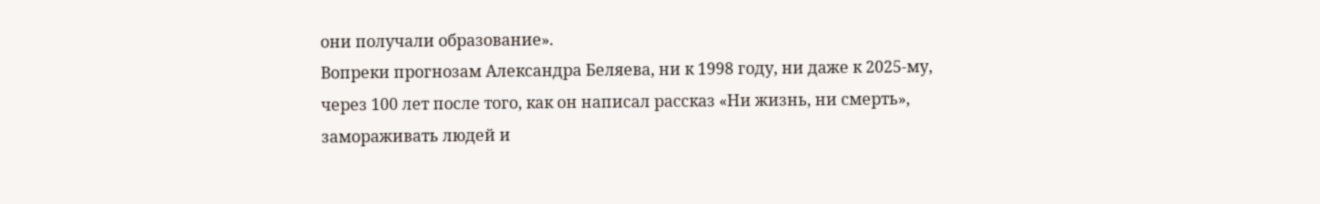они получали образование».
Вопреки прогнозам Александра Беляева, ни к 1998 году, ни даже к 2025-му, через 100 лет после того, как он написал рассказ «Ни жизнь, ни смерть», замораживать людей и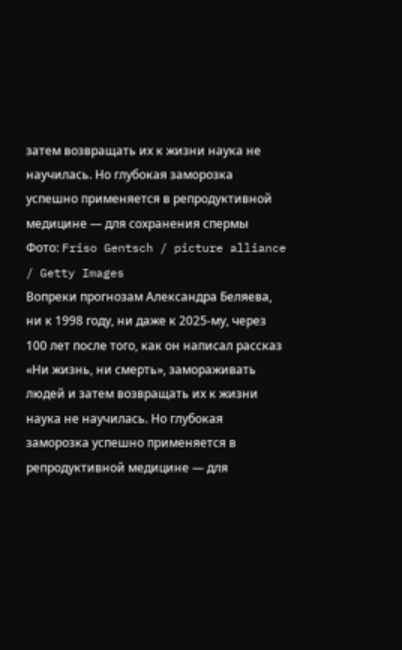затем возвращать их к жизни наука не научилась. Но глубокая заморозка успешно применяется в репродуктивной медицине — для сохранения спермы
Фото: Friso Gentsch / picture alliance / Getty Images
Вопреки прогнозам Александра Беляева, ни к 1998 году, ни даже к 2025-му, через 100 лет после того, как он написал рассказ «Ни жизнь, ни смерть», замораживать людей и затем возвращать их к жизни наука не научилась. Но глубокая заморозка успешно применяется в репродуктивной медицине — для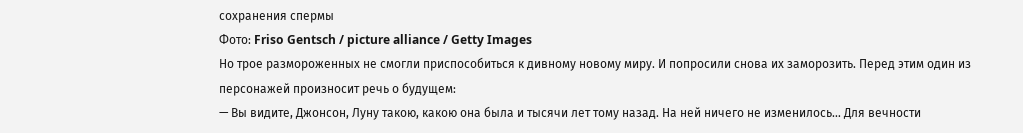сохранения спермы
Фото: Friso Gentsch / picture alliance / Getty Images
Но трое размороженных не смогли приспособиться к дивному новому миру. И попросили снова их заморозить. Перед этим один из персонажей произносит речь о будущем:
— Вы видите, Джонсон, Луну такою, какою она была и тысячи лет тому назад. На ней ничего не изменилось… Для вечности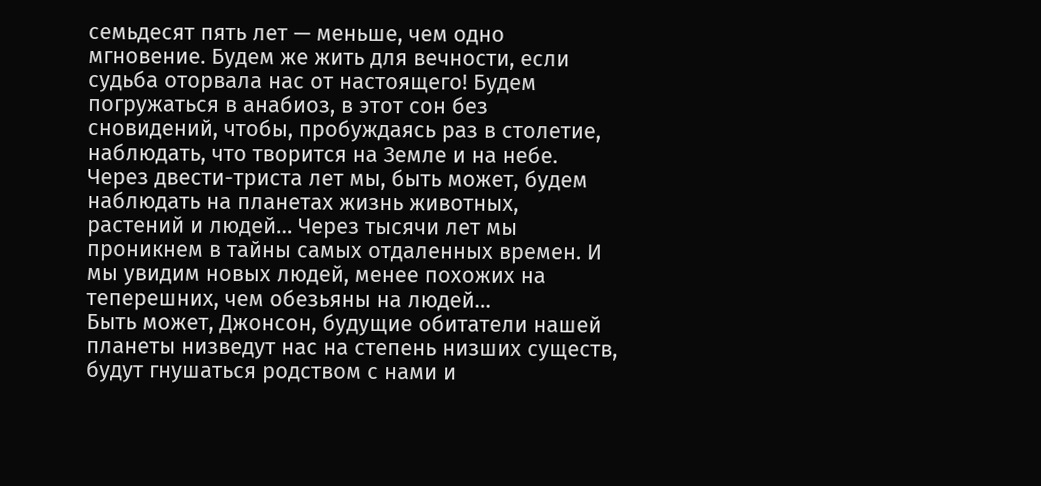семьдесят пять лет — меньше, чем одно мгновение. Будем же жить для вечности, если судьба оторвала нас от настоящего! Будем погружаться в анабиоз, в этот сон без сновидений, чтобы, пробуждаясь раз в столетие, наблюдать, что творится на Земле и на небе.
Через двести-триста лет мы, быть может, будем наблюдать на планетах жизнь животных, растений и людей… Через тысячи лет мы проникнем в тайны самых отдаленных времен. И мы увидим новых людей, менее похожих на теперешних, чем обезьяны на людей…
Быть может, Джонсон, будущие обитатели нашей планеты низведут нас на степень низших существ, будут гнушаться родством с нами и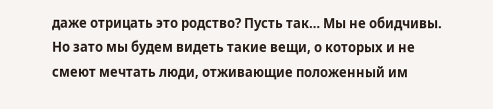даже отрицать это родство? Пусть так… Мы не обидчивы. Но зато мы будем видеть такие вещи, о которых и не смеют мечтать люди, отживающие положенный им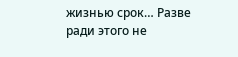жизнью срок… Разве ради этого не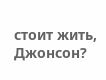стоит жить, Джонсон?